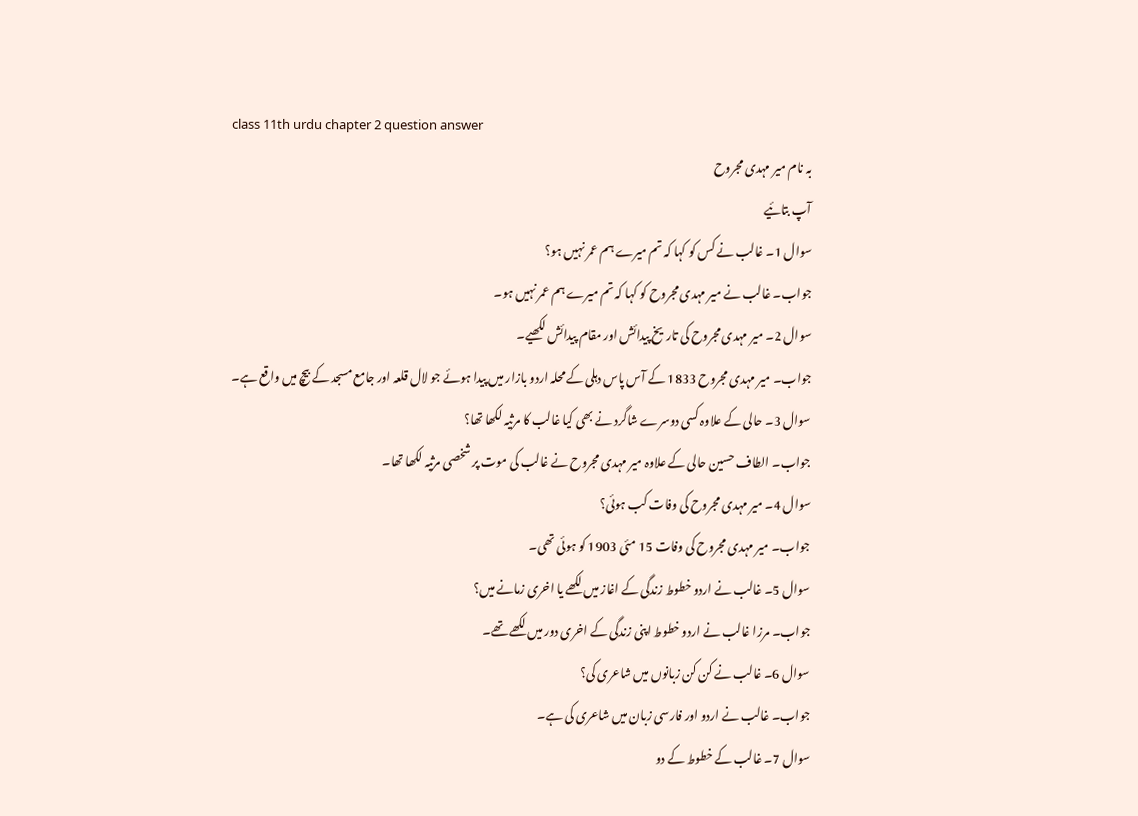class 11th urdu chapter 2 question answer
بہ نام میر مہدی مجروح
آپ بتائیے
سوال 1۔ غالب نے کس کو کہا کہ تم میرے ہم عمر نہیں ہو؟
جواب۔ غالب نے میر مہدی مجروح کو کہا کہ تم میرے ہم عمر نہیں ہو۔
سوال 2۔ میر مہدی مجروح کی تاریخ پیدائش اور مقام پیدائش لکھیے۔
جواب۔ میر مہدی مجروح 1833 کے آس پاس دہلی کے محلہ اردو بازار میں پیدا ہوئے جو لال قلعہ اور جامع مسجد کے بیچ میں واقع ہے۔
سوال 3۔ حالی کے علاوہ کسی دوسرے شاگرد نے بھی کیا غالب کا مرثیہ لکھا تھا؟
جواب۔ الطاف حسین حالی کے علاوہ میر مہدی مجروح نے غالب کی موت پر شخصی مرثیہ لکھا تھا۔
سوال 4۔ میر مہدی مجروح کی وفات کب ہوئی؟
جواب۔ میر مہدی مجروح کی وفات 15 مئی 1903 کو ہوئی تھی۔
سوال 5۔ غالب نے اردو خطوط زندگی کے اغاز میں لکھے یا اخری زمانے میں؟
جواب۔ مرزا غالب نے اردو خطوط اپنی زندگی کے اخری دور میں لکھے تھے۔
سوال 6۔ غالب نے کن کن زبانوں میں شاعری کی؟
جواب۔ غالب نے اردو اور فارسی زبان میں شاعری کی ہے۔
سوال 7۔ غالب کے خطوط کے دو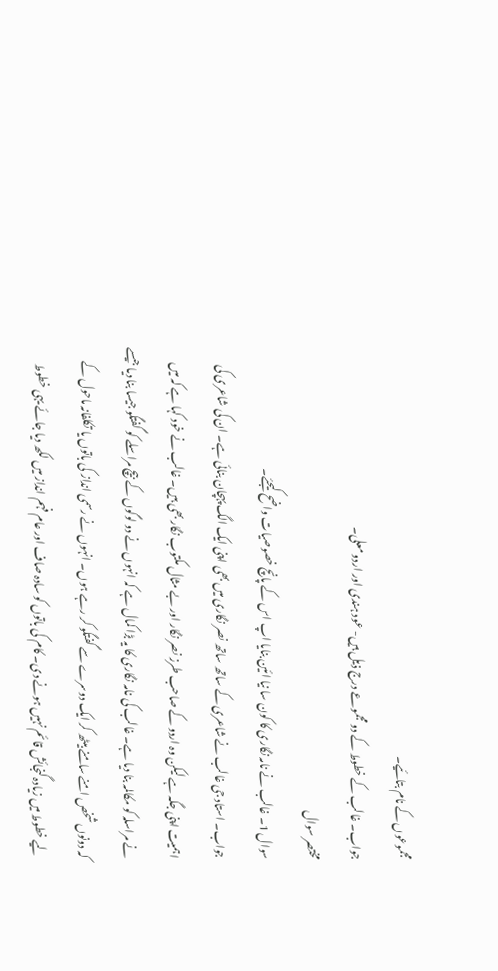مجموعوں کے نام بتائیے۔
جواب۔ غالب کے خطوط کے دو مجموعے درج ذیل ہیں- عود ہندی اور اردو معلی۔
مختصر سوال
سوال 1۔ غالب نے نامہ نگاری کا کون سا نیا ائین بنایا اپ اس کے پانچ خصوصیات واضح کیجئے۔
جواب۔ استاد جی غالب نے شاعری کے ساتھ ساتھ نصر نگاری میں بھی اپنی ایک الگ پہچان بنائی ہے۔ ان کی شاعری کی اہمیت اپنی جگہ ہے لیکن وہ اردو کے صاحب طرز نصر نگار اور بے مثال مکتوب نگار بھی ہیں۔ غالب نے خود کہا ہے کہ میں نے مراسلہ کو مکالمہ بنا دیا ہے۔ غالب کی نامہ نگاری کا یہ بڑا کمال ہے کہ انہوں نے دو لوگوں کے بیچ مراسلے کو گفتگو جیسا بنا دیا جیسے کہ دونوں شخص امنے سامنے بیٹھ کر ایک دوسرے سے گفتگو کر رہے ہوں۔ انہوں نے رسمی انداز کی باتوں یا تکلفانہ ماحول کے لیے خطوط میں زیادہ گنجائش قائم نہیں ہونے دی۔ کام کی باتوں کو سادہ صاف اور عام فہم انداز میں لکھ دیا جائے یہی خطوط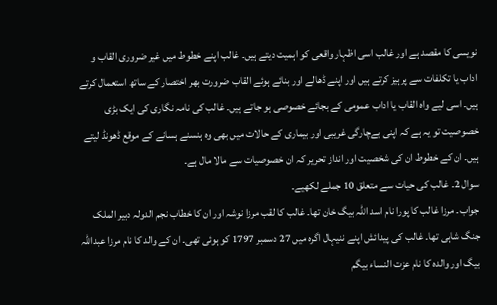نویسی کا مقصد ہے اور غالب اسی اظہار واقعی کو اہمیت دیتے ہیں۔ غالب اپنے خطوط میں غیر ضروری القاب و اداب یا تکلفات سے پرہیز کرتے ہیں اور اپنے ڈھالے اور بنائے ہوئے القاب ضرورت بھر اختصار کے ساتھ استعمال کرتے ہیں۔ اسی لیے واہ القاب یا اداب عمومی کے بجائے خصوصی ہو جاتے ہیں۔ غالب کی نامہ نگاری کی ایک بڑی خصوصیت تو یہ ہے کہ اپنی بےچارگی غریبی اور بیماری کے حالات میں بھی وہ ہنسنے ہسانے کے موقع ڈھونڈ لیتے ہیں۔ ان کے خطوط ان کی شخصیت اور انداز تحریر کہ ان خصوصیات سے مالا مال ہے۔
سوال 2۔ غالب کی حیات سے متعلق 10 جملے لکھیے۔
جواب۔ مرزا غالب کا پورا نام اسد اللہ بیگ خان تھا۔ غالب کا لقب مرزا نوشہ اور ان کا خطاب نجم الدولہ دبیر الملک جنگ شاہی تھا۔ غالب کی پیدائش اپنے ننیہال اگرہ میں 27 دسمبر 1797 کو ہوئی تھی۔ ان کے والد کا نام مرزا عبداللہ بیگ اور والدہ کا نام عزت النساء بیگم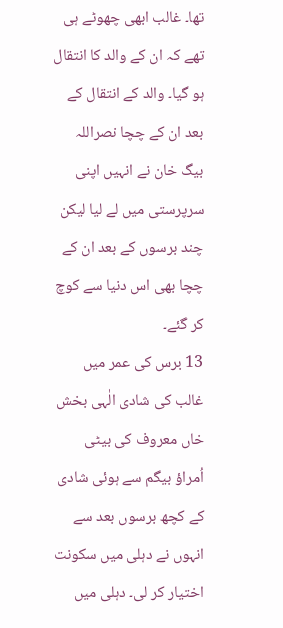تھا۔ غالب ابھی چھوٹے ہی تھے کہ ان کے والد کا انتقال ہو گیا۔ والد کے انتقال کے بعد ان کے چچا نصراللہ بیگ خان نے انہیں اپنی سرپرستی میں لے لیا لیکن چند برسوں کے بعد ان کے چچا بھی اس دنیا سے کوچ کر گئے۔
13 برس کی عمر میں غالب کی شادی الٰہی بخش خاں معروف کی بیٹی اُمراؤ بیگم سے ہوئی شادی کے کچھ برسوں بعد سے انہوں نے دہلی میں سکونت اختیار کر لی۔ دہلی میں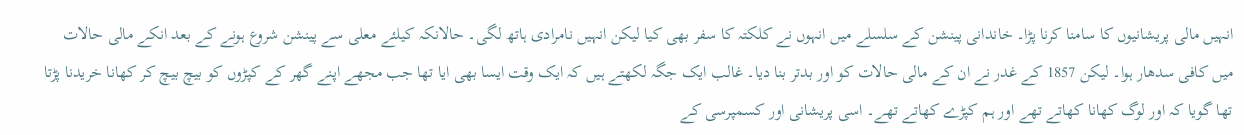انہیں مالی پریشانیوں کا سامنا کرنا پڑا۔ خاندانی پینشن کے سلسلے میں انہوں نے کلکتہ کا سفر بھی کیا لیکن انہیں نامرادی ہاتھ لگی۔ حالانکہ کیلئے معلی سے پینشن شروع ہونے کے بعد انکے مالی حالات میں کافی سدھار ہوا۔ لیکن 1857 کے غدر نے ان کے مالی حالات کو اور بدتر بنا دیا۔ غالب ایک جگہ لکھتے ہیں کہ ایک وقت ایسا بھی ایا تھا جب مجھے اپنے گھر کے کپڑوں کو بیچ بیچ کر کھانا خریدنا پڑتا تھا گویا کہ اور لوگ کھانا کھاتے تھے اور ہم کپڑے کھاتے تھے۔ اسی پریشانی اور کسمپرسی کے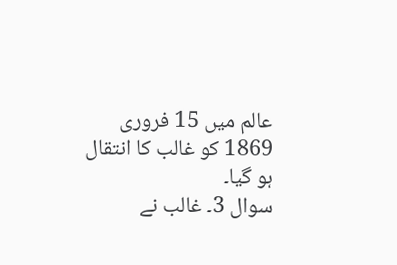عالم میں 15 فروری 1869 کو غالب کا انتقال ہو گیا۔
سوال 3۔ غالب نے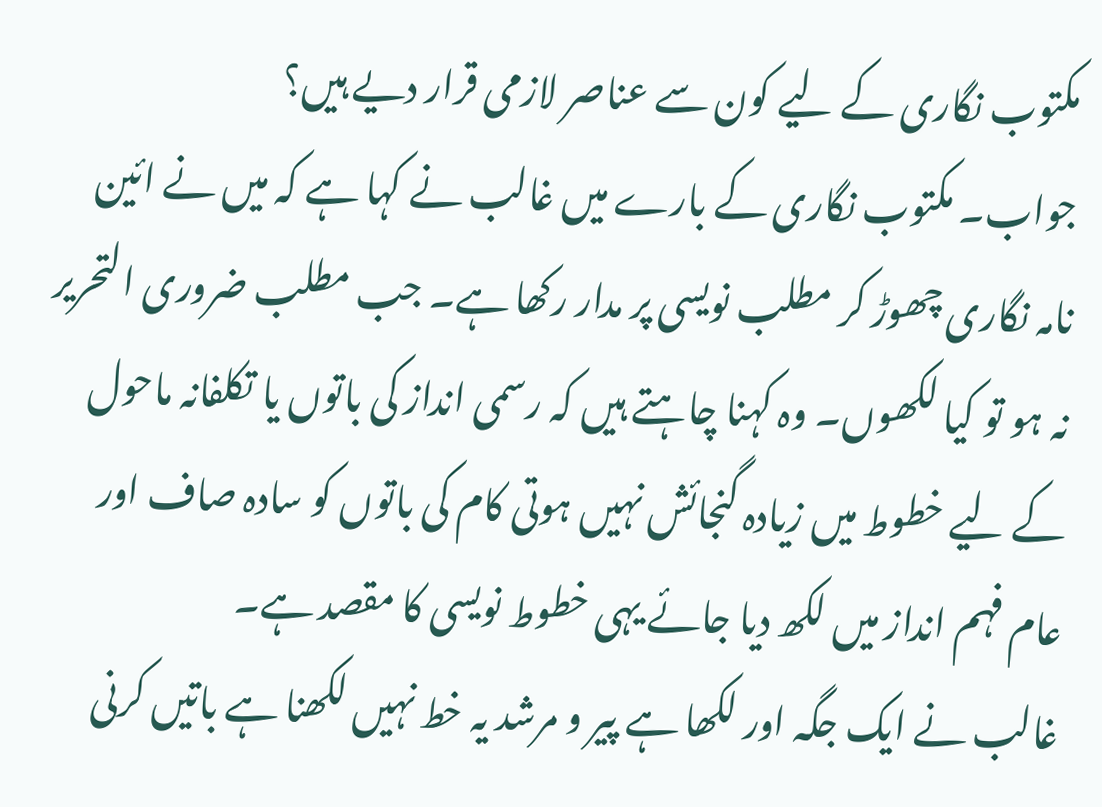مکتوب نگاری کے لیے کون سے عناصر لازمی قرار دیے ہیں؟
جواب۔ مکتوب نگاری کے بارے میں غالب نے کہا ہے کہ میں نے ائین نامہ نگاری چھوڑ کر مطلب نویسی پر مدار رکھا ہے۔ جب مطلب ضروری التحریر نہ ہو تو کیا لکھوں۔ وہ کہنا چاہتے ہیں کہ رسمی انداز کی باتوں یا تکلفانہ ماحول کے لیے خطوط میں زیادہ گنجائش نہیں ہوتی کام کی باتوں کو سادہ صاف اور عام فہم انداز میں لکھ دیا جائے یہی خطوط نویسی کا مقصد ہے۔
غالب نے ایک جگہ اور لکھا ہے پیر و مرشد یہ خط نہیں لکھنا ہے باتیں کرنی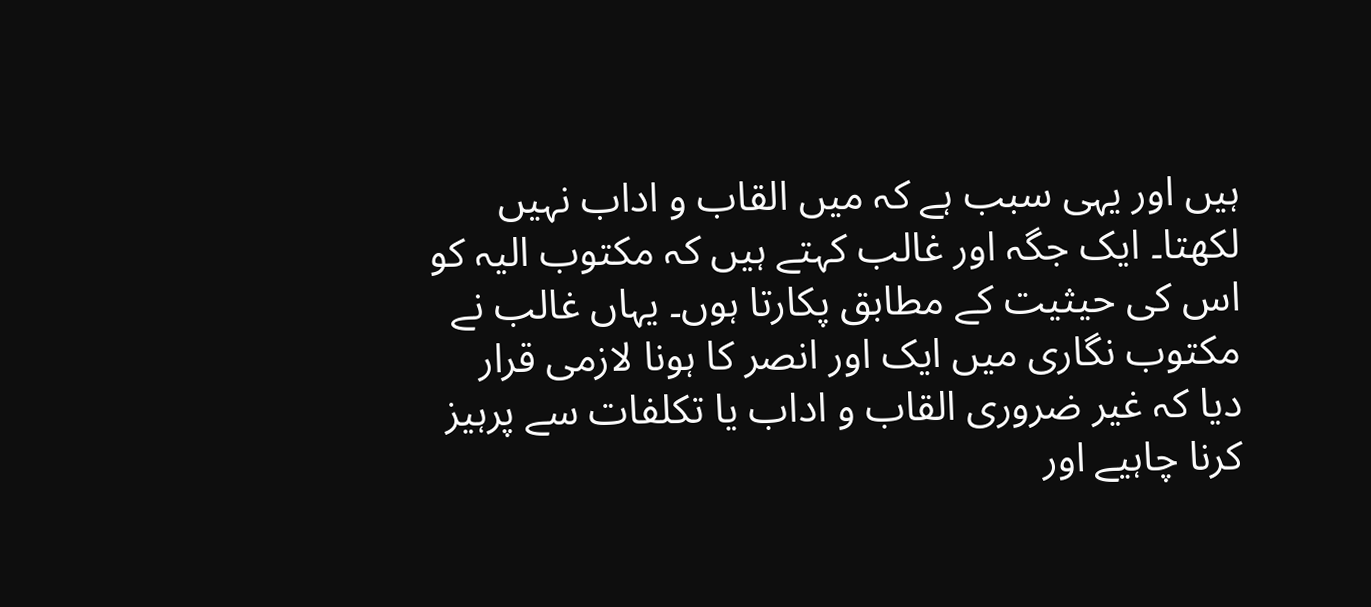ہیں اور یہی سبب ہے کہ میں القاب و اداب نہیں لکھتا۔ ایک جگہ اور غالب کہتے ہیں کہ مکتوب الیہ کو اس کی حیثیت کے مطابق پکارتا ہوں۔ یہاں غالب نے مکتوب نگاری میں ایک اور انصر کا ہونا لازمی قرار دیا کہ غیر ضروری القاب و اداب یا تکلفات سے پرہیز کرنا چاہیے اور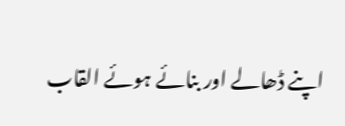اپنے ڈھالے اور بنائے ہوئے القاب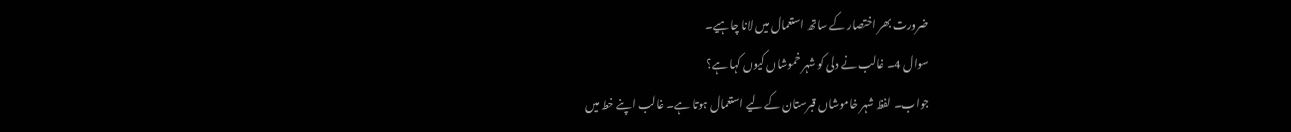ضرورت بھر اختصار کے ساتھ استعمال میں لانا چاہیے۔
سوال 4۔ غالب نے دلی کو شہر خموشاں کیوں کہا ہے؟
جواب۔ لفظ شہر خاموشاں قبرستان کے لیے استعمال ہوتا ہے۔ غالب اپنے خط میں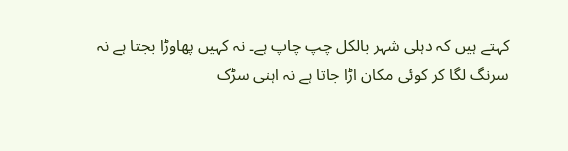کہتے ہیں کہ دہلی شہر بالکل چپ چاپ ہے۔ نہ کہیں پھاوڑا بجتا ہے نہ سرنگ لگا کر کوئی مکان اڑا جاتا ہے نہ اہنی سڑک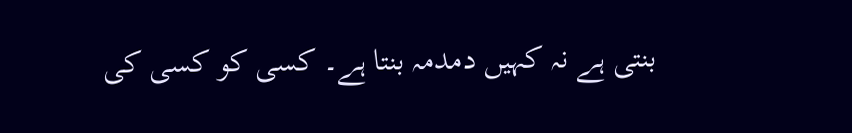بنتی ہے نہ کہیں دمدمہ بنتا ہے۔ کسی کو کسی کی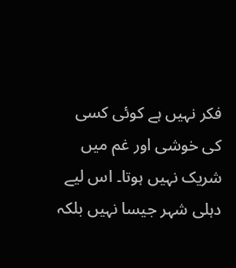فکر نہیں ہے کوئی کسی کی خوشی اور غم میں شریک نہیں ہوتا۔ اس لیے دہلی شہر جیسا نہیں بلکہ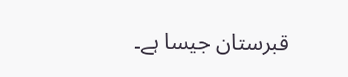قبرستان جیسا ہے۔